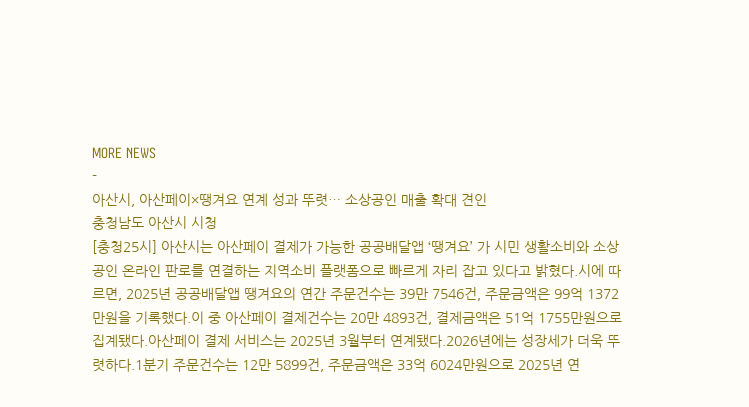MORE NEWS
-
아산시, 아산페이×땡겨요 연계 성과 뚜렷… 소상공인 매출 확대 견인
충청남도 아산시 시청
[충청25시] 아산시는 아산페이 결제가 가능한 공공배달앱 ‘땡겨요’ 가 시민 생활소비와 소상공인 온라인 판로를 연결하는 지역소비 플랫폼으로 빠르게 자리 잡고 있다고 밝혔다.시에 따르면, 2025년 공공배달앱 땡겨요의 연간 주문건수는 39만 7546건, 주문금액은 99억 1372만원을 기록했다.이 중 아산페이 결제건수는 20만 4893건, 결제금액은 51억 1755만원으로 집계됐다.아산페이 결제 서비스는 2025년 3월부터 연계됐다.2026년에는 성장세가 더욱 뚜렷하다.1분기 주문건수는 12만 5899건, 주문금액은 33억 6024만원으로 2025년 연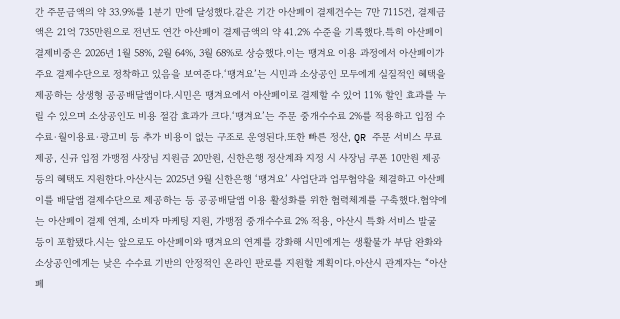간 주문금액의 약 33.9%를 1분기 만에 달성했다.같은 기간 아산페이 결제건수는 7만 7115건, 결제금액은 21억 735만원으로 전년도 연간 아산페이 결제금액의 약 41.2% 수준을 기록했다.특히 아산페이 결제비중은 2026년 1월 58%, 2월 64%, 3월 68%로 상승했다.이는 땡겨요 이용 과정에서 아산페이가 주요 결제수단으로 정착하고 있음을 보여준다.‘땡겨요’는 시민과 소상공인 모두에게 실질적인 혜택을 제공하는 상생형 공공배달앱이다.시민은 땡겨요에서 아산페이로 결제할 수 있어 11% 할인 효과를 누릴 수 있으며 소상공인도 비용 절감 효과가 크다.‘땡겨요’는 주문 중개수수료 2%를 적용하고 입점 수수료·월이용료·광고비 등 추가 비용이 없는 구조로 운영된다.또한 빠른 정산, QR 주문 서비스 무료 제공, 신규 입점 가맹점 사장님 지원금 20만원, 신한은행 정산계좌 지정 시 사장님 쿠폰 10만원 제공 등의 혜택도 지원한다.아산시는 2025년 9월 신한은행 ‘땡겨요’ 사업단과 업무협약을 체결하고 아산페이를 배달앱 결제수단으로 제공하는 등 공공배달앱 이용 활성화를 위한 협력체계를 구축했다.협약에는 아산페이 결제 연계, 소비자 마케팅 지원, 가맹점 중개수수료 2% 적용, 아산시 특화 서비스 발굴 등이 포함됐다.시는 앞으로도 아산페이와 땡겨요의 연계를 강화해 시민에게는 생활물가 부담 완화와 소상공인에게는 낮은 수수료 기반의 안정적인 온라인 판로를 지원할 계획이다.아산시 관계자는 “아산페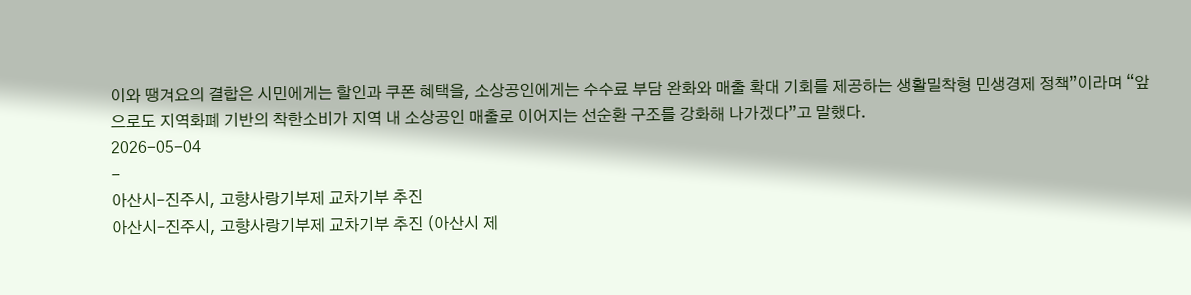이와 땡겨요의 결합은 시민에게는 할인과 쿠폰 혜택을, 소상공인에게는 수수료 부담 완화와 매출 확대 기회를 제공하는 생활밀착형 민생경제 정책”이라며 “앞으로도 지역화폐 기반의 착한소비가 지역 내 소상공인 매출로 이어지는 선순환 구조를 강화해 나가겠다”고 말했다.
2026-05-04
-
아산시–진주시, 고향사랑기부제 교차기부 추진
아산시–진주시, 고향사랑기부제 교차기부 추진 (아산시 제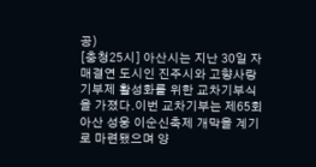공)
[충청25시] 아산시는 지난 30일 자매결연 도시인 진주시와 고향사랑기부제 활성화를 위한 교차기부식을 가졌다.이번 교차기부는 제65회 아산 성웅 이순신축제 개막을 계기로 마련됐으며 양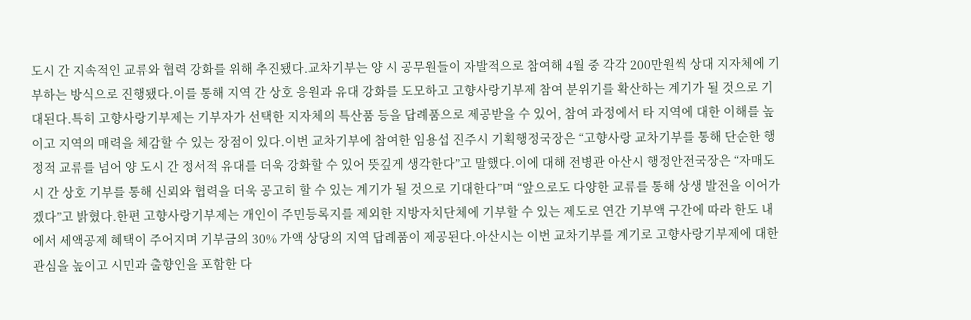도시 간 지속적인 교류와 협력 강화를 위해 추진됐다.교차기부는 양 시 공무원들이 자발적으로 참여해 4월 중 각각 200만원씩 상대 지자체에 기부하는 방식으로 진행됐다.이를 통해 지역 간 상호 응원과 유대 강화를 도모하고 고향사랑기부제 참여 분위기를 확산하는 계기가 될 것으로 기대된다.특히 고향사랑기부제는 기부자가 선택한 지자체의 특산품 등을 답례품으로 제공받을 수 있어, 참여 과정에서 타 지역에 대한 이해를 높이고 지역의 매력을 체감할 수 있는 장점이 있다.이번 교차기부에 참여한 임용섭 진주시 기획행정국장은 “고향사랑 교차기부를 통해 단순한 행정적 교류를 넘어 양 도시 간 정서적 유대를 더욱 강화할 수 있어 뜻깊게 생각한다”고 말했다.이에 대해 전병관 아산시 행정안전국장은 “자매도시 간 상호 기부를 통해 신뢰와 협력을 더욱 공고히 할 수 있는 계기가 될 것으로 기대한다”며 “앞으로도 다양한 교류를 통해 상생 발전을 이어가겠다”고 밝혔다.한편 고향사랑기부제는 개인이 주민등록지를 제외한 지방자치단체에 기부할 수 있는 제도로 연간 기부액 구간에 따라 한도 내에서 세액공제 혜택이 주어지며 기부금의 30% 가액 상당의 지역 답례품이 제공된다.아산시는 이번 교차기부를 계기로 고향사랑기부제에 대한 관심을 높이고 시민과 출향인을 포함한 다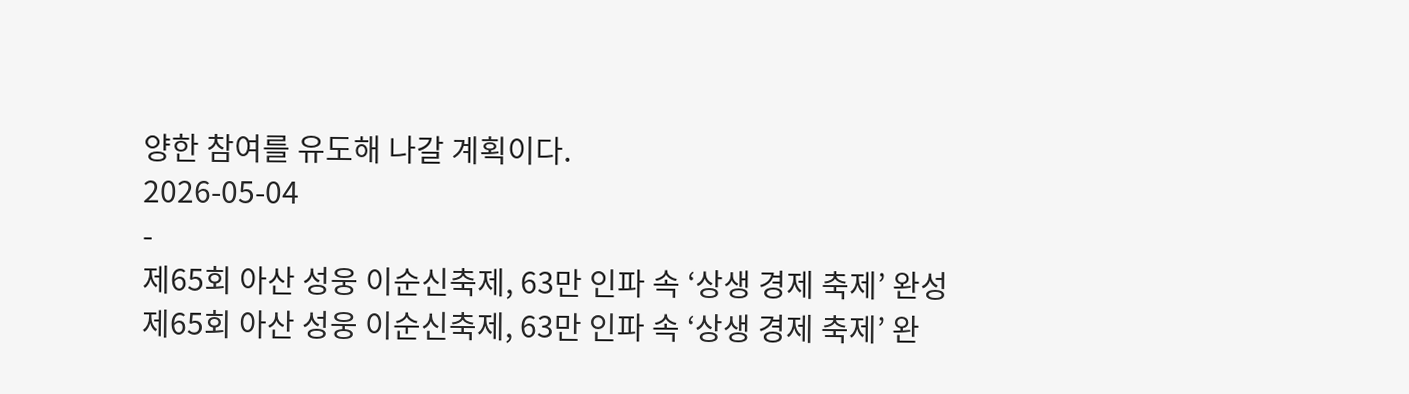양한 참여를 유도해 나갈 계획이다.
2026-05-04
-
제65회 아산 성웅 이순신축제, 63만 인파 속 ‘상생 경제 축제’ 완성
제65회 아산 성웅 이순신축제, 63만 인파 속 ‘상생 경제 축제’ 완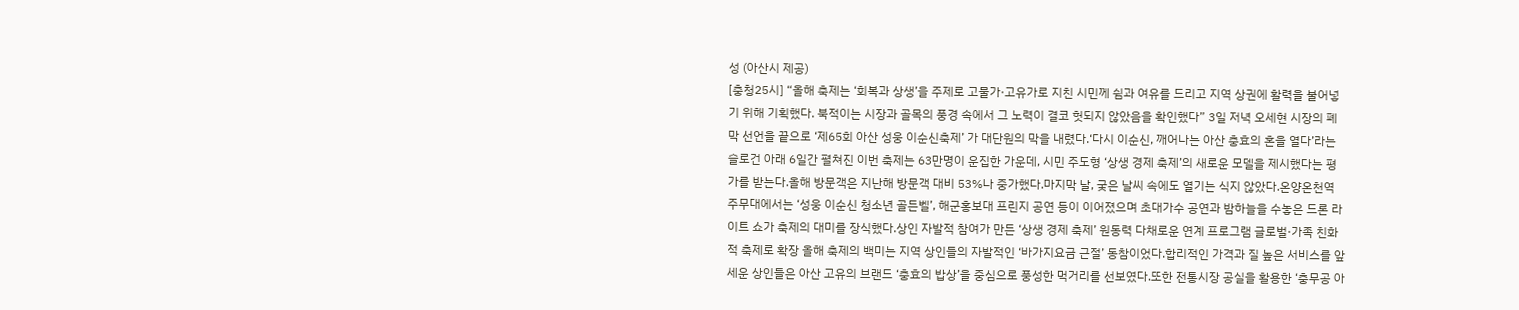성 (아산시 제공)
[충청25시] “올해 축제는 ‘회복과 상생’을 주제로 고물가·고유가로 지친 시민께 쉼과 여유를 드리고 지역 상권에 활력을 불어넣기 위해 기획했다. 북적이는 시장과 골목의 풍경 속에서 그 노력이 결코 헛되지 않았음을 확인했다” 3일 저녁 오세현 시장의 폐막 선언을 끝으로 ‘제65회 아산 성웅 이순신축제’ 가 대단원의 막을 내렸다.‘다시 이순신, 깨어나는 아산 충효의 혼을 열다’라는 슬로건 아래 6일간 펼쳐진 이번 축제는 63만명이 운집한 가운데, 시민 주도형 ‘상생 경제 축제’의 새로운 모델을 제시했다는 평가를 받는다.올해 방문객은 지난해 방문객 대비 53%나 중가했다.마지막 날, 궂은 날씨 속에도 열기는 식지 않았다.온양온천역 주무대에서는 ‘성웅 이순신 청소년 골든벨’, 해군홍보대 프린지 공연 등이 이어졌으며 초대가수 공연과 밤하늘을 수놓은 드론 라이트 쇼가 축제의 대미를 장식했다.상인 자발적 참여가 만든 ‘상생 경제 축제’ 원동력 다채로운 연계 프로그램 글로벌·가족 친화적 축제로 확장 올해 축제의 백미는 지역 상인들의 자발적인 ‘바가지요금 근절’ 동참이었다.합리적인 가격과 질 높은 서비스를 앞세운 상인들은 아산 고유의 브랜드 ‘충효의 밥상’을 중심으로 풍성한 먹거리를 선보였다.또한 전통시장 공실을 활용한 ‘충무공 아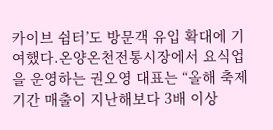카이브 쉼터’도 방문객 유입 확대에 기여했다.온양온천전통시장에서 요식업을 운영하는 권오영 대표는 “올해 축제 기간 매출이 지난해보다 3배 이상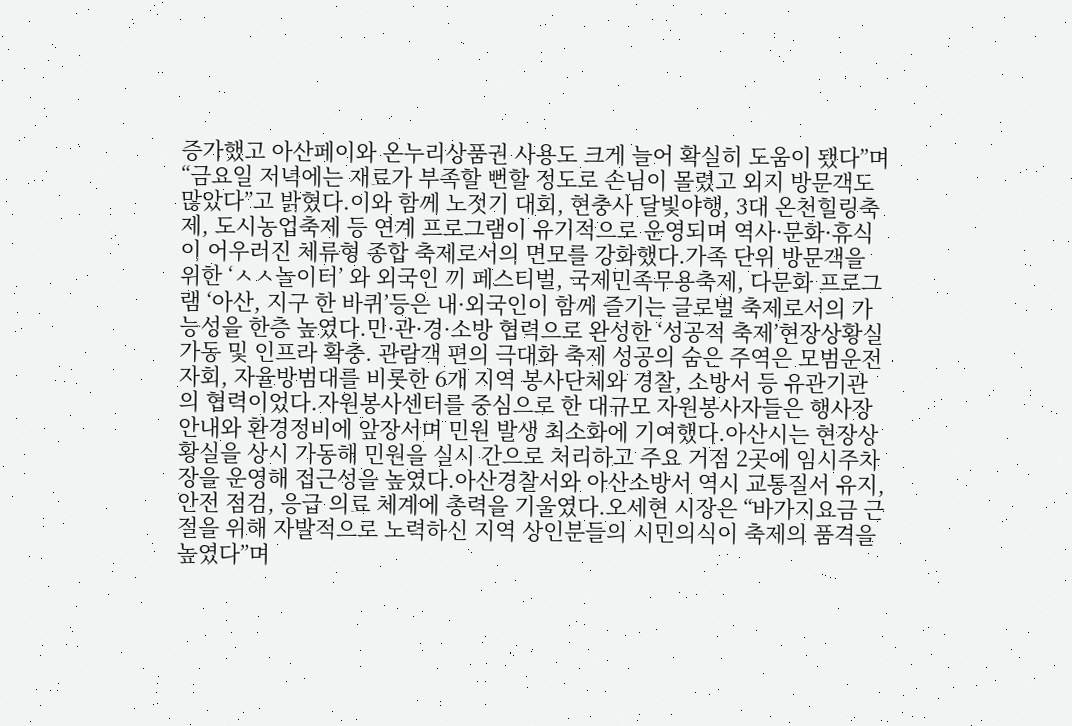증가했고 아산페이와 온누리상품권 사용도 크게 늘어 확실히 도움이 됐다”며 “금요일 저녁에는 재료가 부족할 뻔할 정도로 손님이 몰렸고 외지 방문객도 많았다”고 밝혔다.이와 함께 노젓기 대회, 현충사 달빛야행, 3대 온천힐링축제, 도시농업축제 등 연계 프로그램이 유기적으로 운영되며 역사·문화·휴식이 어우러진 체류형 종합 축제로서의 면모를 강화했다.가족 단위 방문객을 위한 ‘ㅅㅅ놀이터’ 와 외국인 끼 페스티벌, 국제민족무용축제, 다문화 프로그램 ‘아산, 지구 한 바퀴’등은 내·외국인이 함께 즐기는 글로벌 축제로서의 가능성을 한층 높였다.민·관·경·소방 협력으로 완성한 ‘성공적 축제’현장상황실 가동 및 인프라 확충. 관람객 편의 극대화 축제 성공의 숨은 주역은 모범운전자회, 자율방범대를 비롯한 6개 지역 봉사단체와 경찰, 소방서 등 유관기관의 협력이었다.자원봉사센터를 중심으로 한 대규모 자원봉사자들은 행사장 안내와 환경정비에 앞장서며 민원 발생 최소화에 기여했다.아산시는 현장상황실을 상시 가동해 민원을 실시 간으로 처리하고 주요 거점 2곳에 임시주차장을 운영해 접근성을 높였다.아산경찰서와 아산소방서 역시 교통질서 유지, 안전 점검, 응급 의료 체계에 총력을 기울였다.오세현 시장은 “바가지요금 근절을 위해 자발적으로 노력하신 지역 상인분들의 시민의식이 축제의 품격을 높였다”며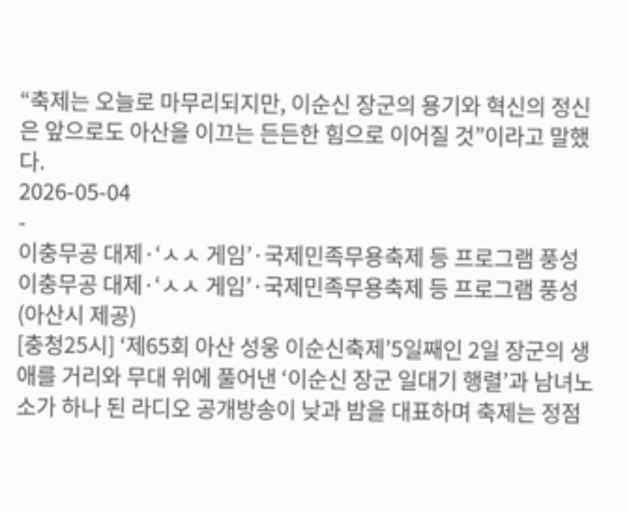“축제는 오늘로 마무리되지만, 이순신 장군의 용기와 혁신의 정신은 앞으로도 아산을 이끄는 든든한 힘으로 이어질 것”이라고 말했다.
2026-05-04
-
이충무공 대제·‘ㅅㅅ 게임’·국제민족무용축제 등 프로그램 풍성
이충무공 대제·‘ㅅㅅ 게임’·국제민족무용축제 등 프로그램 풍성 (아산시 제공)
[충청25시] ‘제65회 아산 성웅 이순신축제’5일째인 2일 장군의 생애를 거리와 무대 위에 풀어낸 ‘이순신 장군 일대기 행렬’과 남녀노소가 하나 된 라디오 공개방송이 낮과 밤을 대표하며 축제는 정점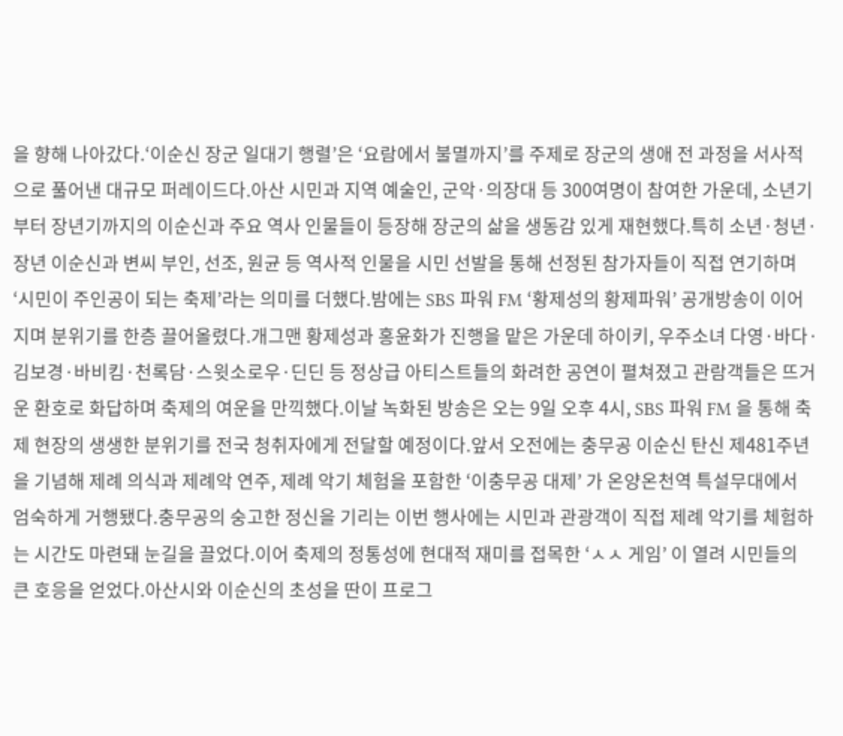을 향해 나아갔다.‘이순신 장군 일대기 행렬’은 ‘요람에서 불멸까지’를 주제로 장군의 생애 전 과정을 서사적으로 풀어낸 대규모 퍼레이드다.아산 시민과 지역 예술인, 군악·의장대 등 300여명이 참여한 가운데, 소년기부터 장년기까지의 이순신과 주요 역사 인물들이 등장해 장군의 삶을 생동감 있게 재현했다.특히 소년·청년·장년 이순신과 변씨 부인, 선조, 원균 등 역사적 인물을 시민 선발을 통해 선정된 참가자들이 직접 연기하며 ‘시민이 주인공이 되는 축제’라는 의미를 더했다.밤에는 SBS 파워 FM ‘황제성의 황제파워’ 공개방송이 이어지며 분위기를 한층 끌어올렸다.개그맨 황제성과 홍윤화가 진행을 맡은 가운데 하이키, 우주소녀 다영·바다·김보경·바비킴·천록담·스윗소로우·딘딘 등 정상급 아티스트들의 화려한 공연이 펼쳐졌고 관람객들은 뜨거운 환호로 화답하며 축제의 여운을 만끽했다.이날 녹화된 방송은 오는 9일 오후 4시, SBS 파워 FM 을 통해 축제 현장의 생생한 분위기를 전국 청취자에게 전달할 예정이다.앞서 오전에는 충무공 이순신 탄신 제481주년을 기념해 제례 의식과 제례악 연주, 제례 악기 체험을 포함한 ‘이충무공 대제’ 가 온양온천역 특설무대에서 엄숙하게 거행됐다.충무공의 숭고한 정신을 기리는 이번 행사에는 시민과 관광객이 직접 제례 악기를 체험하는 시간도 마련돼 눈길을 끌었다.이어 축제의 정통성에 현대적 재미를 접목한 ‘ㅅㅅ 게임’ 이 열려 시민들의 큰 호응을 얻었다.아산시와 이순신의 초성을 딴이 프로그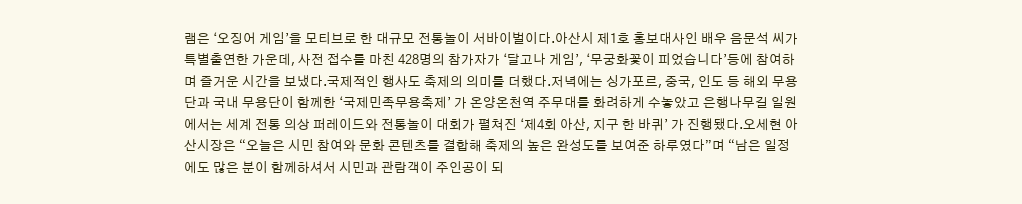램은 ‘오징어 게임’을 모티브로 한 대규모 전통놀이 서바이벌이다.아산시 제1호 홍보대사인 배우 음문석 씨가 특별출연한 가운데, 사전 접수를 마친 428명의 참가자가 ‘달고나 게임’, ‘무궁화꽃이 피었습니다’등에 참여하며 즐거운 시간을 보냈다.국제적인 행사도 축제의 의미를 더했다.저녁에는 싱가포르, 중국, 인도 등 해외 무용단과 국내 무용단이 함께한 ‘국제민족무용축제’ 가 온양온천역 주무대를 화려하게 수놓았고 은행나무길 일원에서는 세계 전통 의상 퍼레이드와 전통놀이 대회가 펼쳐진 ‘제4회 아산, 지구 한 바퀴’ 가 진행됐다.오세현 아산시장은 “오늘은 시민 참여와 문화 콘텐츠를 결합해 축제의 높은 완성도를 보여준 하루였다”며 “남은 일정에도 많은 분이 함께하셔서 시민과 관람객이 주인공이 되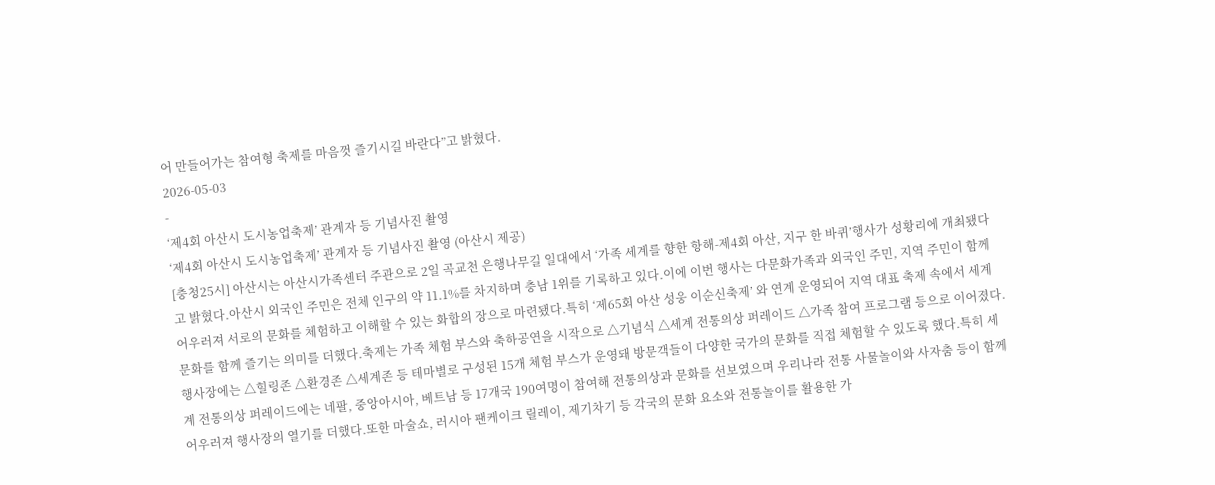어 만들어가는 참여형 축제를 마음껏 즐기시길 바란다”고 밝혔다.
2026-05-03
-
‘제4회 아산시 도시농업축제’ 관계자 등 기념사진 촬영
‘제4회 아산시 도시농업축제’ 관계자 등 기념사진 촬영 (아산시 제공)
[충청25시] 아산시는 아산시가족센터 주관으로 2일 곡교천 은행나무길 일대에서 ‘가족 세계를 향한 항해-제4회 아산, 지구 한 바퀴’행사가 성황리에 개최됐다고 밝혔다.아산시 외국인 주민은 전체 인구의 약 11.1%를 차지하며 충남 1위를 기록하고 있다.이에 이번 행사는 다문화가족과 외국인 주민, 지역 주민이 함께 어우러져 서로의 문화를 체험하고 이해할 수 있는 화합의 장으로 마련됐다.특히 ‘제65회 아산 성웅 이순신축제’ 와 연계 운영되어 지역 대표 축제 속에서 세계 문화를 함께 즐기는 의미를 더했다.축제는 가족 체험 부스와 축하공연을 시작으로 △기념식 △세계 전통의상 퍼레이드 △가족 참여 프로그램 등으로 이어졌다.행사장에는 △힐링존 △환경존 △세계존 등 테마별로 구성된 15개 체험 부스가 운영돼 방문객들이 다양한 국가의 문화를 직접 체험할 수 있도록 했다.특히 세계 전통의상 퍼레이드에는 네팔, 중앙아시아, 베트남 등 17개국 190여명이 참여해 전통의상과 문화를 선보였으며 우리나라 전통 사물놀이와 사자춤 등이 함께 어우러져 행사장의 열기를 더했다.또한 마술쇼, 러시아 팬케이크 릴레이, 제기차기 등 각국의 문화 요소와 전통놀이를 활용한 가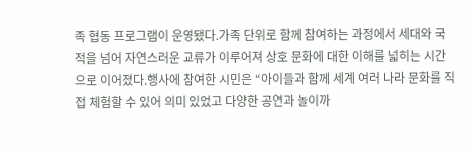족 협동 프로그램이 운영됐다.가족 단위로 함께 참여하는 과정에서 세대와 국적을 넘어 자연스러운 교류가 이루어져 상호 문화에 대한 이해를 넓히는 시간으로 이어졌다.행사에 참여한 시민은 “아이들과 함께 세계 여러 나라 문화를 직접 체험할 수 있어 의미 있었고 다양한 공연과 놀이까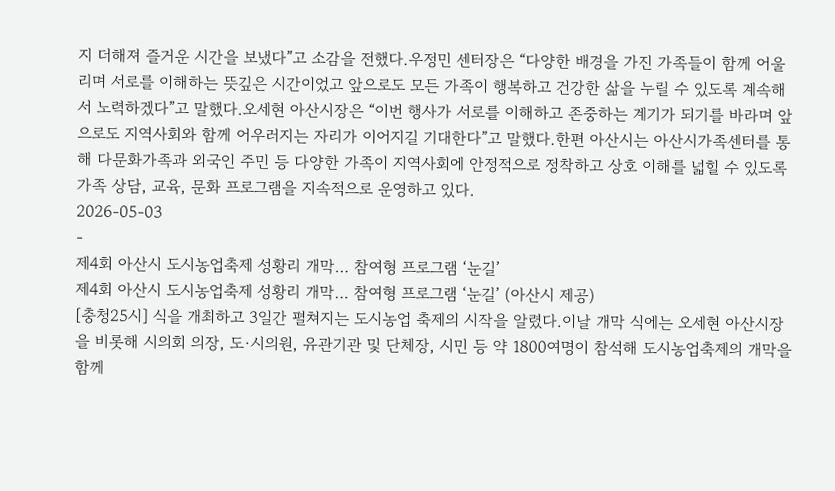지 더해져 즐거운 시간을 보냈다”고 소감을 전했다.우정민 센터장은 “다양한 배경을 가진 가족들이 함께 어울리며 서로를 이해하는 뜻깊은 시간이었고 앞으로도 모든 가족이 행복하고 건강한 삶을 누릴 수 있도록 계속해서 노력하겠다”고 말했다.오세현 아산시장은 “이번 행사가 서로를 이해하고 존중하는 계기가 되기를 바라며 앞으로도 지역사회와 함께 어우러지는 자리가 이어지길 기대한다”고 말했다.한편 아산시는 아산시가족센터를 통해 다문화가족과 외국인 주민 등 다양한 가족이 지역사회에 안정적으로 정착하고 상호 이해를 넓힐 수 있도록 가족 상담, 교육, 문화 프로그램을 지속적으로 운영하고 있다.
2026-05-03
-
제4회 아산시 도시농업축제 성황리 개막… 참여형 프로그램 ‘눈길’
제4회 아산시 도시농업축제 성황리 개막… 참여형 프로그램 ‘눈길’ (아산시 제공)
[충청25시] 식을 개최하고 3일간 펼쳐지는 도시농업 축제의 시작을 알렸다.이날 개막 식에는 오세현 아산시장을 비롯해 시의회 의장, 도·시의원, 유관기관 및 단체장, 시민 등 약 1800여명이 참석해 도시농업축제의 개막을 함께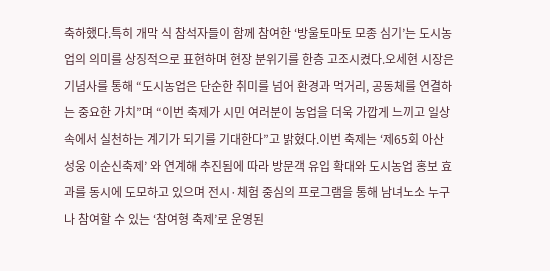축하했다.특히 개막 식 참석자들이 함께 참여한 ‘방울토마토 모종 심기’는 도시농업의 의미를 상징적으로 표현하며 현장 분위기를 한층 고조시켰다.오세현 시장은 기념사를 통해 “도시농업은 단순한 취미를 넘어 환경과 먹거리, 공동체를 연결하는 중요한 가치”며 “이번 축제가 시민 여러분이 농업을 더욱 가깝게 느끼고 일상 속에서 실천하는 계기가 되기를 기대한다”고 밝혔다.이번 축제는 ‘제65회 아산 성웅 이순신축제’ 와 연계해 추진됨에 따라 방문객 유입 확대와 도시농업 홍보 효과를 동시에 도모하고 있으며 전시·체험 중심의 프로그램을 통해 남녀노소 누구나 참여할 수 있는 ‘참여형 축제’로 운영된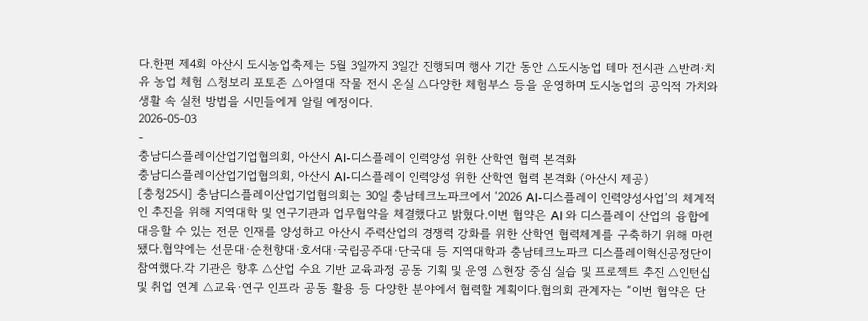다.한편 제4회 아산시 도시농업축제는 5월 3일까지 3일간 진행되며 행사 기간 동안 △도시농업 테마 전시관 △반려·치유 농업 체험 △청보리 포토존 △아열대 작물 전시 온실 △다양한 체험부스 등을 운영하며 도시농업의 공익적 가치와 생활 속 실천 방법을 시민들에게 알릴 예정이다.
2026-05-03
-
충남디스플레이산업기업협의회, 아산시 AI-디스플레이 인력양성 위한 산학연 협력 본격화
충남디스플레이산업기업협의회, 아산시 AI-디스플레이 인력양성 위한 산학연 협력 본격화 (아산시 제공)
[충청25시] 충남디스플레이산업기업협의회는 30일 충남테크노파크에서 ‘2026 AI-디스플레이 인력양성사업’의 체계적인 추진을 위해 지역대학 및 연구기관과 업무협약을 체결했다고 밝혔다.이번 협약은 AI 와 디스플레이 산업의 융합에 대응할 수 있는 전문 인재를 양성하고 아산시 주력산업의 경쟁력 강화를 위한 산학연 협력체계를 구축하기 위해 마련됐다.협약에는 선문대·순천향대·호서대·국립공주대·단국대 등 지역대학과 충남테크노파크 디스플레이혁신공정단이 참여했다.각 기관은 향후 △산업 수요 기반 교육과정 공동 기획 및 운영 △현장 중심 실습 및 프로젝트 추진 △인턴십 및 취업 연계 △교육·연구 인프라 공동 활용 등 다양한 분야에서 협력할 계획이다.협의회 관계자는 “이번 협약은 단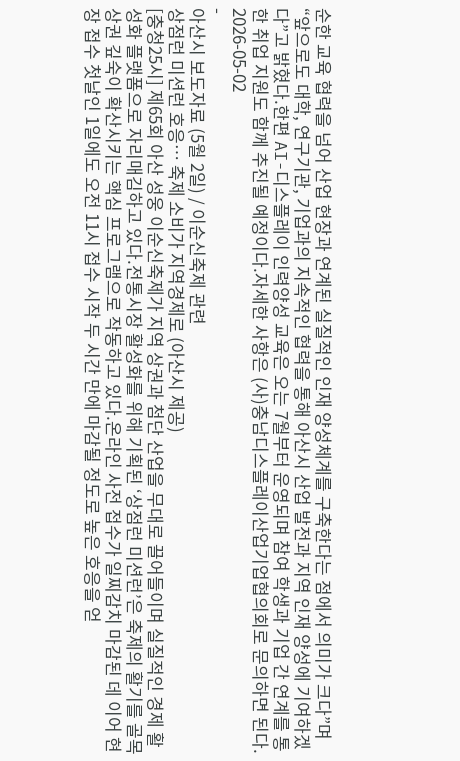순한 교육 협력을 넘어 산업 현장과 연계된 실질적인 인재 양성체계를 구축한다는 점에서 의미가 크다”며 “앞으로도 대학, 연구기관, 기업과의 지속적인 협력을 통해 아산시 산업 발전과 지역 인재 양성에 기여하겠다”고 밝혔다.한편 AI-디스플레이 인력양성 교육은 오는 7월부터 운영되며 참여 학생과 기업 간 연계를 통한 취업 지원도 함께 추진될 예정이다.자세한 사항은 (사)충남디스플레이산업기업협의회로 문의하면 된다.
2026-05-02
-
아산시 보도자료 (5월 2일) / 이순신축제 관련
상점런 미션런 호응… 축제 소비가 지역경제로 (아산시 제공)
[충청25시] 제65회 아산 성웅 이순신축제가 지역 상권과 첨단 산업을 무대로 끌어들이며 실질적인 경제 활성화 플랫폼으로 자리매김하고 있다.전통시장 활성화를 위해 기획된 ‘상점런 미션런’은 축제의 활기를 골목상권 깊숙이 확산시키는 핵심 프로그램으로 작동하고 있다.온라인 사전 접수가 일찌감치 마감된 데 이어 현장 접수 첫날인 1일에도 오전 11시 접수 시작 두 시간 만에 마감될 정도로 높은 호응을 얻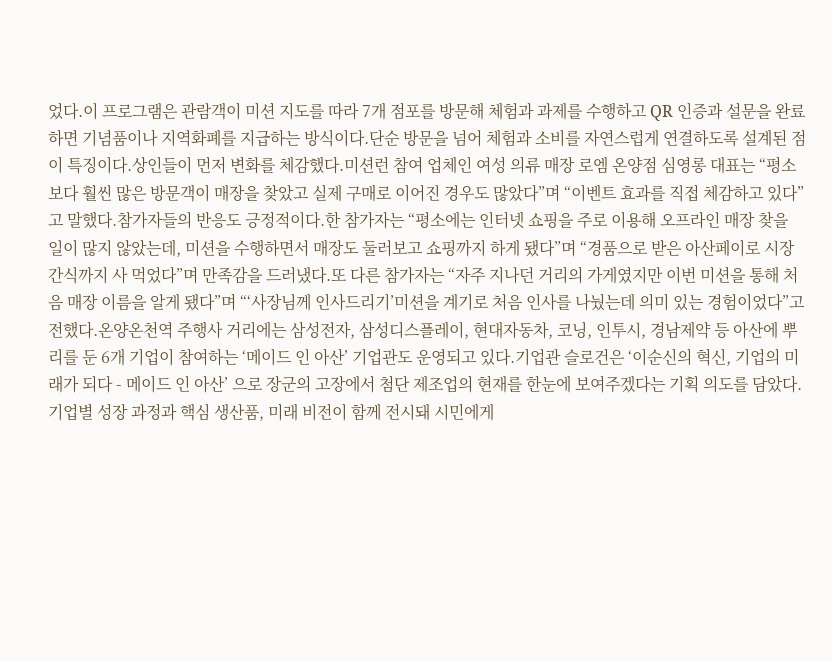었다.이 프로그램은 관람객이 미션 지도를 따라 7개 점포를 방문해 체험과 과제를 수행하고 QR 인증과 설문을 완료하면 기념품이나 지역화폐를 지급하는 방식이다.단순 방문을 넘어 체험과 소비를 자연스럽게 연결하도록 설계된 점이 특징이다.상인들이 먼저 변화를 체감했다.미션런 참여 업체인 여성 의류 매장 로엠 온양점 심영롱 대표는 “평소보다 훨씬 많은 방문객이 매장을 찾았고 실제 구매로 이어진 경우도 많았다”며 “이벤트 효과를 직접 체감하고 있다”고 말했다.참가자들의 반응도 긍정적이다.한 참가자는 “평소에는 인터넷 쇼핑을 주로 이용해 오프라인 매장 찾을 일이 많지 않았는데, 미션을 수행하면서 매장도 둘러보고 쇼핑까지 하게 됐다”며 “경품으로 받은 아산페이로 시장 간식까지 사 먹었다”며 만족감을 드러냈다.또 다른 참가자는 “자주 지나던 거리의 가게였지만 이번 미션을 통해 처음 매장 이름을 알게 됐다”며 “‘사장님께 인사드리기’미션을 계기로 처음 인사를 나눴는데 의미 있는 경험이었다”고 전했다.온양온천역 주행사 거리에는 삼성전자, 삼성디스플레이, 현대자동차, 코닝, 인투시, 경남제약 등 아산에 뿌리를 둔 6개 기업이 참여하는 ‘메이드 인 아산’ 기업관도 운영되고 있다.기업관 슬로건은 ‘이순신의 혁신, 기업의 미래가 되다 - 메이드 인 아산’ 으로 장군의 고장에서 첨단 제조업의 현재를 한눈에 보여주겠다는 기획 의도를 담았다.기업별 성장 과정과 핵심 생산품, 미래 비전이 함께 전시돼 시민에게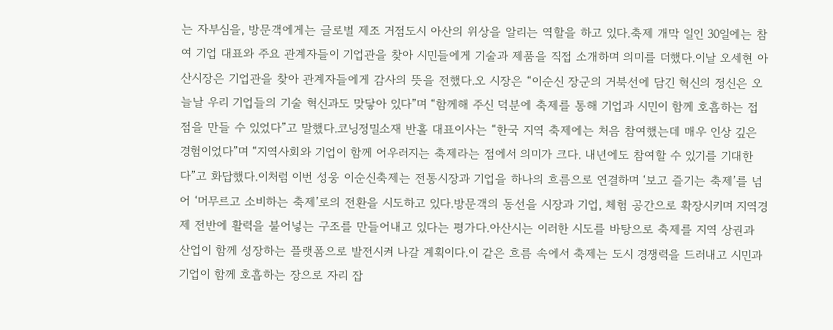는 자부심을, 방문객에게는 글로벌 제조 거점도시 아산의 위상을 알리는 역할을 하고 있다.축제 개막 일인 30일에는 참여 기업 대표와 주요 관계자들이 기업관을 찾아 시민들에게 기술과 제품을 직접 소개하며 의미를 더했다.이날 오세현 아산시장은 기업관을 찾아 관계자들에게 감사의 뜻을 전했다.오 시장은 “이순신 장군의 거북선에 담긴 혁신의 정신은 오늘날 우리 기업들의 기술 혁신과도 맞닿아 있다”며 “함께해 주신 덕분에 축제를 통해 기업과 시민이 함께 호흡하는 접점을 만들 수 있었다”고 말했다.코닝정밀소재 반홀 대표이사는 “한국 지역 축제에는 처음 참여했는데 매우 인상 깊은 경험이었다”며 “지역사회와 기업이 함께 어우러지는 축제라는 점에서 의미가 크다. 내년에도 참여할 수 있기를 기대한다”고 화답했다.이처럼 이번 성웅 이순신축제는 전통시장과 기업을 하나의 흐름으로 연결하며 ‘보고 즐기는 축제’를 넘어 ‘머무르고 소비하는 축제’로의 전환을 시도하고 있다.방문객의 동선을 시장과 기업, 체험 공간으로 확장시키며 지역경제 전반에 활력을 불어넣는 구조를 만들어내고 있다는 평가다.아산시는 이러한 시도를 바탕으로 축제를 지역 상권과 산업이 함께 성장하는 플랫폼으로 발전시켜 나갈 계획이다.이 같은 흐름 속에서 축제는 도시 경쟁력을 드러내고 시민과 기업이 함께 호흡하는 장으로 자리 잡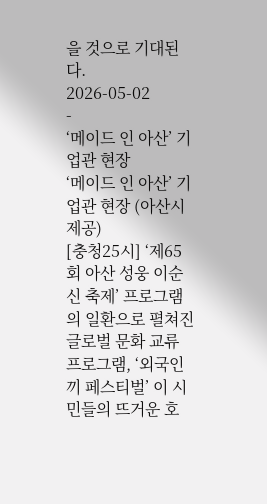을 것으로 기대된다.
2026-05-02
-
‘메이드 인 아산’ 기업관 현장
‘메이드 인 아산’ 기업관 현장 (아산시 제공)
[충청25시] ‘제65회 아산 성웅 이순신 축제’ 프로그램의 일환으로 펼쳐진 글로벌 문화 교류 프로그램, ‘외국인 끼 페스티벌’ 이 시민들의 뜨거운 호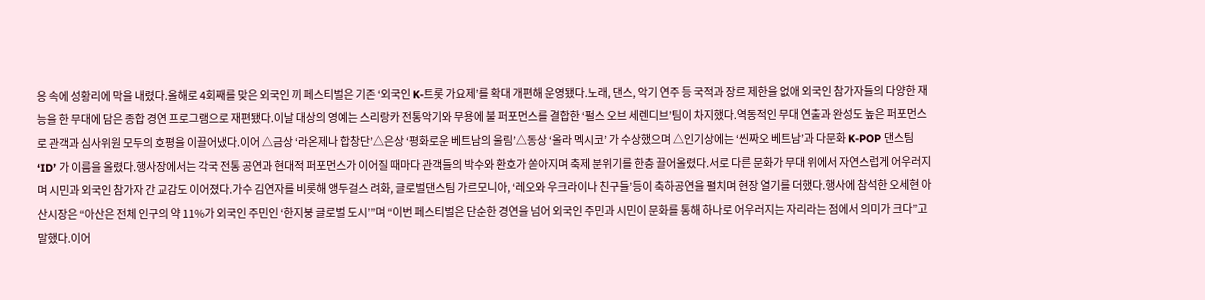응 속에 성황리에 막을 내렸다.올해로 4회째를 맞은 외국인 끼 페스티벌은 기존 ‘외국인 K-트롯 가요제’를 확대 개편해 운영됐다.노래, 댄스, 악기 연주 등 국적과 장르 제한을 없애 외국인 참가자들의 다양한 재능을 한 무대에 담은 종합 경연 프로그램으로 재편됐다.이날 대상의 영예는 스리랑카 전통악기와 무용에 불 퍼포먼스를 결합한 ‘펄스 오브 세렌디브’팀이 차지했다.역동적인 무대 연출과 완성도 높은 퍼포먼스로 관객과 심사위원 모두의 호평을 이끌어냈다.이어 △금상 ‘라온제나 합창단’△은상 ‘평화로운 베트남의 울림’△동상 ‘올라 멕시코’ 가 수상했으며 △인기상에는 ‘씬짜오 베트남’과 다문화 K-POP 댄스팀 ‘ID’ 가 이름을 올렸다.행사장에서는 각국 전통 공연과 현대적 퍼포먼스가 이어질 때마다 관객들의 박수와 환호가 쏟아지며 축제 분위기를 한층 끌어올렸다.서로 다른 문화가 무대 위에서 자연스럽게 어우러지며 시민과 외국인 참가자 간 교감도 이어졌다.가수 김연자를 비롯해 앵두걸스 려화, 글로벌댄스팀 가르모니아, ‘레오와 우크라이나 친구들’등이 축하공연을 펼치며 현장 열기를 더했다.행사에 참석한 오세현 아산시장은 “아산은 전체 인구의 약 11%가 외국인 주민인 ‘한지붕 글로벌 도시’”며 “이번 페스티벌은 단순한 경연을 넘어 외국인 주민과 시민이 문화를 통해 하나로 어우러지는 자리라는 점에서 의미가 크다”고 말했다.이어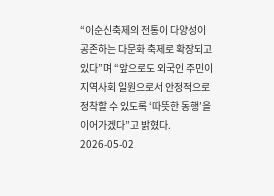“이순신축제의 전통이 다양성이 공존하는 다문화 축제로 확장되고 있다”며 “앞으로도 외국인 주민이 지역사회 일원으로서 안정적으로 정착할 수 있도록 ‘따뜻한 동행’을 이어가겠다”고 밝혔다.
2026-05-02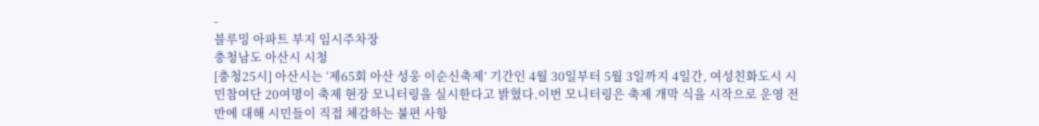-
블루밍 아파트 부지 임시주차장
충청남도 아산시 시청
[충청25시] 아산시는 ‘제65회 아산 성웅 이순신축제’ 기간인 4월 30일부터 5월 3일까지 4일간, 여성친화도시 시민참여단 20여명이 축제 현장 모니터링을 실시한다고 밝혔다.이번 모니터링은 축제 개막 식을 시작으로 운영 전반에 대해 시민들이 직접 체감하는 불편 사항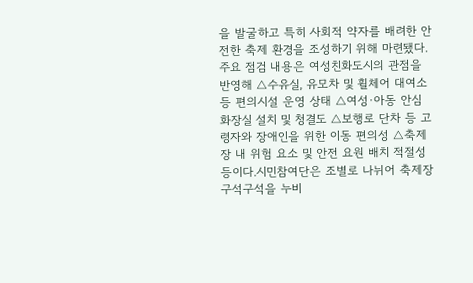을 발굴하고 특히 사회적 약자를 배려한 안전한 축제 환경을 조성하기 위해 마련됐다.주요 점검 내용은 여성친화도시의 관점을 반영해 △수유실, 유모차 및 휠체어 대여소 등 편의시설 운영 상태 △여성·아동 안심 화장실 설치 및 청결도 △보행로 단차 등 고령자와 장애인을 위한 이동 편의성 △축제장 내 위험 요소 및 안전 요원 배치 적절성 등이다.시민참여단은 조별로 나뉘어 축제장 구석구석을 누비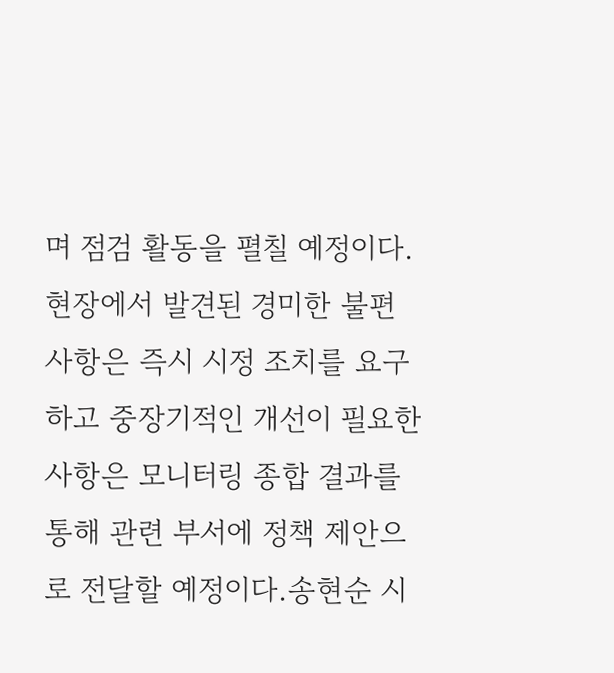며 점검 활동을 펼칠 예정이다.현장에서 발견된 경미한 불편 사항은 즉시 시정 조치를 요구하고 중장기적인 개선이 필요한 사항은 모니터링 종합 결과를 통해 관련 부서에 정책 제안으로 전달할 예정이다.송현순 시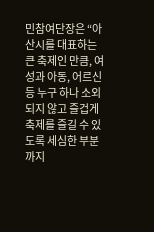민참여단장은 “아산시를 대표하는 큰 축제인 만큼, 여성과 아동, 어르신 등 누구 하나 소외되지 않고 즐겁게 축제를 즐길 수 있도록 세심한 부분까지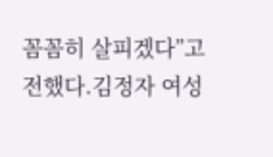꼼꼼히 살피겠다”고 전했다.김정자 여성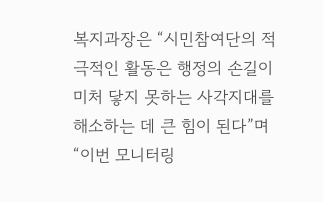복지과장은 “시민참여단의 적극적인 활동은 행정의 손길이 미처 닿지 못하는 사각지대를 해소하는 데 큰 힘이 된다”며 “이번 모니터링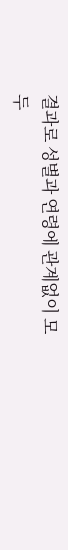결과로 성별과 연령에 관계없이 모두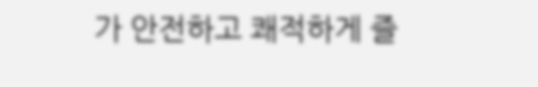가 안전하고 쾌적하게 즐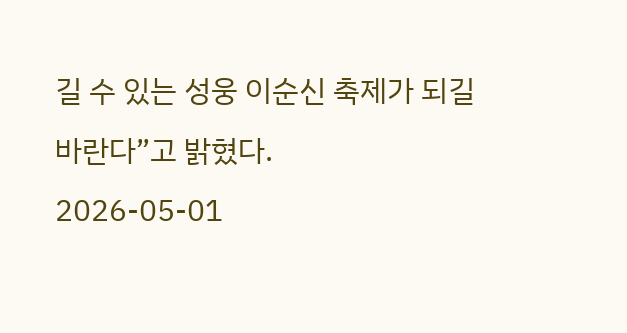길 수 있는 성웅 이순신 축제가 되길 바란다”고 밝혔다.
2026-05-01